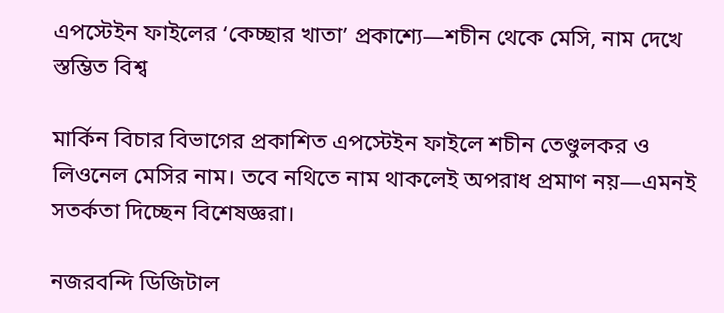এপস্টেইন ফাইলের ‘কেচ্ছার খাতা’ প্রকাশ্যে—শচীন থেকে মেসি, নাম দেখে স্তম্ভিত বিশ্ব

মার্কিন বিচার বিভাগের প্রকাশিত এপস্টেইন ফাইলে শচীন তেণ্ডুলকর ও লিওনেল মেসির নাম। তবে নথিতে নাম থাকলেই অপরাধ প্রমাণ নয়—এমনই সতর্কতা দিচ্ছেন বিশেষজ্ঞরা।

নজরবন্দি ডিজিটাল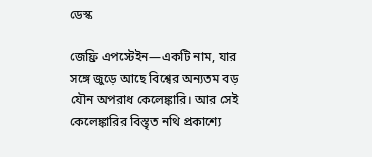ডেস্ক

জেফ্রি এপস্টেইন—একটি নাম, যার সঙ্গে জুড়ে আছে বিশ্বের অন্যতম বড় যৌন অপরাধ কেলেঙ্কারি। আর সেই কেলেঙ্কারির বিস্তৃত নথি প্রকাশ্যে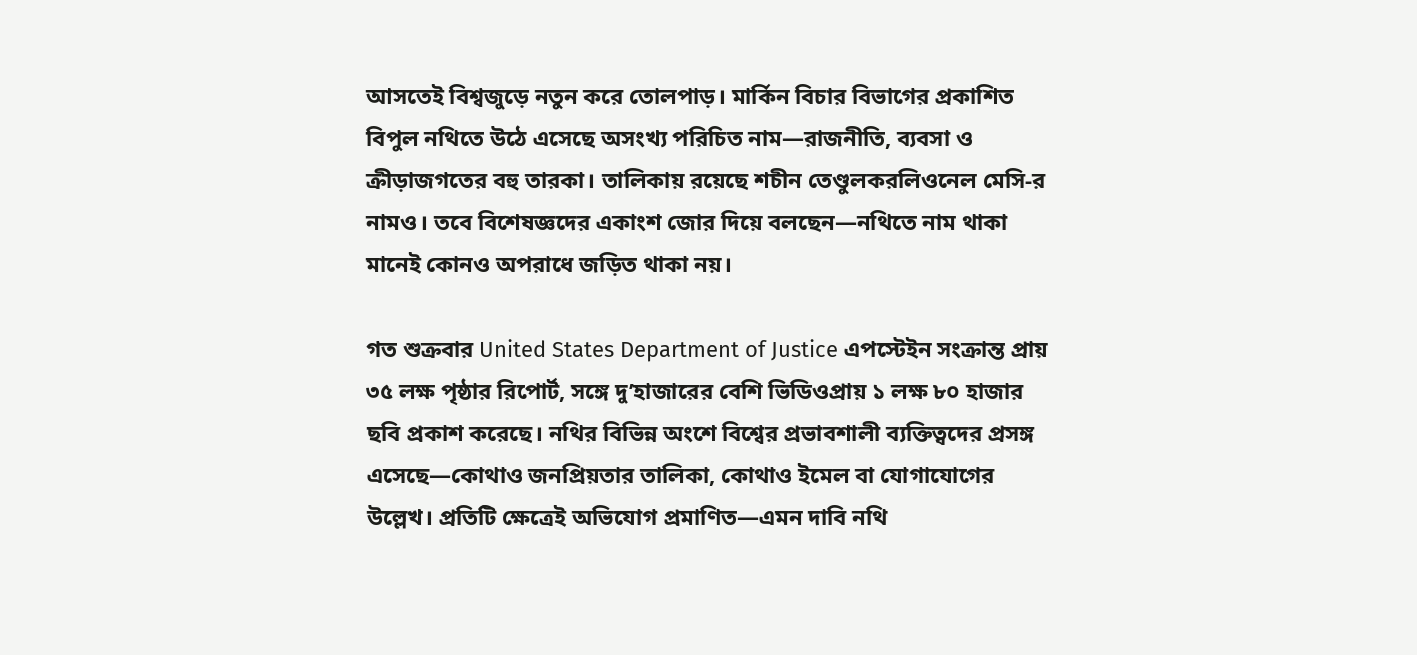আসতেই বিশ্বজুড়ে নতুন করে তোলপাড়। মার্কিন বিচার বিভাগের প্রকাশিত বিপুল নথিতে উঠে এসেছে অসংখ্য পরিচিত নাম—রাজনীতি, ব্যবসা ও ক্রীড়াজগতের বহু তারকা। তালিকায় রয়েছে শচীন তেণ্ডুলকরলিওনেল মেসি-র নামও। তবে বিশেষজ্ঞদের একাংশ জোর দিয়ে বলছেন—নথিতে নাম থাকা মানেই কোনও অপরাধে জড়িত থাকা নয়।

গত শুক্রবার United States Department of Justice এপস্টেইন সংক্রান্ত প্রায় ৩৫ লক্ষ পৃষ্ঠার রিপোর্ট, সঙ্গে দু’হাজারের বেশি ভিডিওপ্রায় ১ লক্ষ ৮০ হাজার ছবি প্রকাশ করেছে। নথির বিভিন্ন অংশে বিশ্বের প্রভাবশালী ব্যক্তিত্বদের প্রসঙ্গ এসেছে—কোথাও জনপ্রিয়তার তালিকা, কোথাও ইমেল বা যোগাযোগের উল্লেখ। প্রতিটি ক্ষেত্রেই অভিযোগ প্রমাণিত—এমন দাবি নথি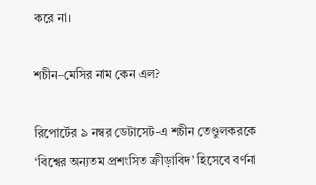করে না।

শচীন–মেসির নাম কেন এল?

রিপোর্টের ৯ নম্বর ডেটাসেট-এ শচীন তেণ্ডুলকরকে ‘বিশ্বের অন্যতম প্রশংসিত ক্রীড়াবিদ’ হিসেবে বর্ণনা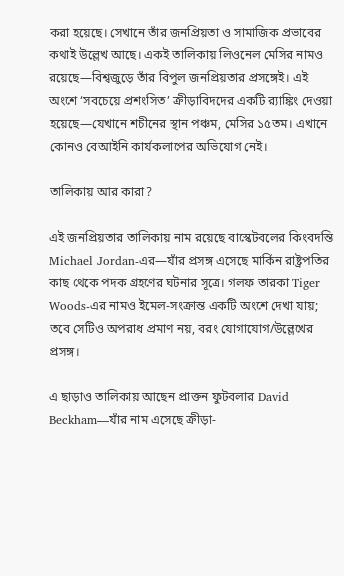করা হয়েছে। সেখানে তাঁর জনপ্রিয়তা ও সামাজিক প্রভাবের কথাই উল্লেখ আছে। একই তালিকায় লিওনেল মেসির নামও রয়েছে—বিশ্বজুড়ে তাঁর বিপুল জনপ্রিয়তার প্রসঙ্গেই। এই অংশে ‘সবচেয়ে প্রশংসিত’ ক্রীড়াবিদদের একটি র‍্যাঙ্কিং দেওয়া হয়েছে—যেখানে শচীনের স্থান পঞ্চম, মেসির ১৫তম। এখানে কোনও বেআইনি কার্যকলাপের অভিযোগ নেই।

তালিকায় আর কারা?

এই জনপ্রিয়তার তালিকায় নাম রয়েছে বাস্কেটবলের কিংবদন্তি Michael Jordan-এর—যাঁর প্রসঙ্গ এসেছে মার্কিন রাষ্ট্রপতির কাছ থেকে পদক গ্রহণের ঘটনার সূত্রে। গলফ তারকা Tiger Woods-এর নামও ইমেল-সংক্রান্ত একটি অংশে দেখা যায়; তবে সেটিও অপরাধ প্রমাণ নয়, বরং যোগাযোগ/উল্লেখের প্রসঙ্গ।

এ ছাড়াও তালিকায় আছেন প্রাক্তন ফুটবলার David Beckham—যাঁর নাম এসেছে ক্রীড়া-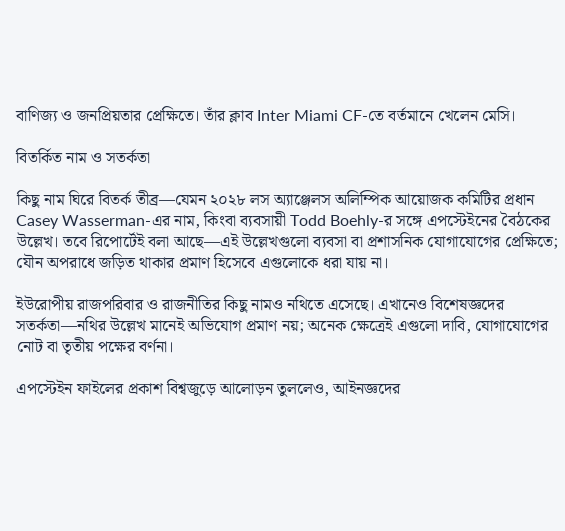বাণিজ্য ও জনপ্রিয়তার প্রেক্ষিতে। তাঁর ক্লাব Inter Miami CF-তে বর্তমানে খেলেন মেসি।

বিতর্কিত নাম ও সতর্কতা

কিছু নাম ঘিরে বিতর্ক তীব্র—যেমন ২০২৮ লস অ্যাঞ্জেলস অলিম্পিক আয়োজক কমিটির প্রধান Casey Wasserman-এর নাম, কিংবা ব্যবসায়ী Todd Boehly-র সঙ্গে এপস্টেইনের বৈঠকের উল্লেখ। তবে রিপোর্টেই বলা আছে—এই উল্লেখগুলো ব্যবসা বা প্রশাসনিক যোগাযোগের প্রেক্ষিতে; যৌন অপরাধে জড়িত থাকার প্রমাণ হিসেবে এগুলোকে ধরা যায় না।

ইউরোপীয় রাজপরিবার ও রাজনীতির কিছু নামও নথিতে এসেছে। এখানেও বিশেষজ্ঞদের সতর্কতা—নথির উল্লেখ মানেই অভিযোগ প্রমাণ নয়; অনেক ক্ষেত্রেই এগুলো দাবি, যোগাযোগের নোট বা তৃতীয় পক্ষের বর্ণনা।

এপস্টেইন ফাইলের প্রকাশ বিশ্বজুড়ে আলোড়ন তুললেও, আইনজ্ঞদের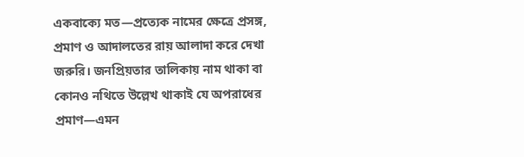একবাক্যে মত—প্রত্যেক নামের ক্ষেত্রে প্রসঙ্গ, প্রমাণ ও আদালতের রায় আলাদা করে দেখা জরুরি। জনপ্রিয়তার তালিকায় নাম থাকা বা কোনও নথিতে উল্লেখ থাকাই যে অপরাধের প্রমাণ—এমন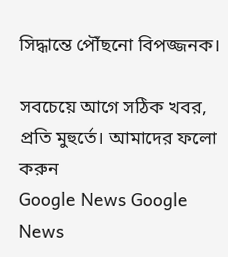সিদ্ধান্তে পৌঁছনো বিপজ্জনক।

সবচেয়ে আগে সঠিক খবর, প্রতি মুহুর্তে। আমাদের ফলো করুন
Google News Google News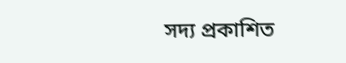সদ্য প্রকাশিত